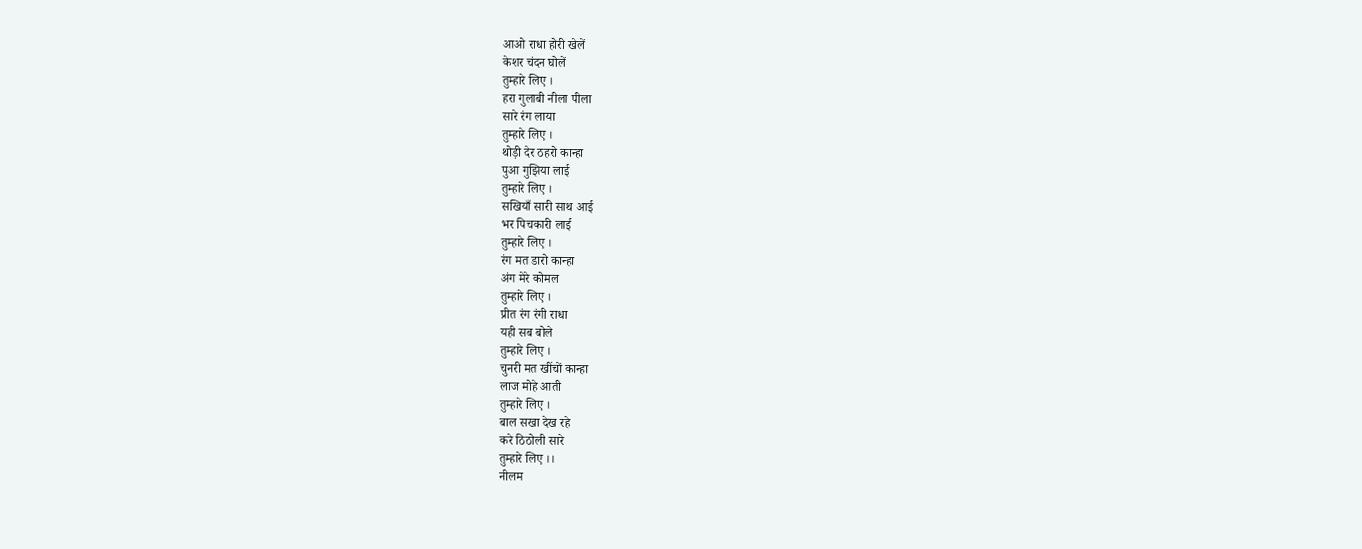आओ राधा होरी खेलें
केशर चंदन घोलें
तुम्हारे लिए ।
हरा गुलाबी नीला पीला
सारे रंग लाया
तुम्हारे लिए ।
थोड़ी देर ठहरो कान्हा
पुआ गुझिया लाई
तुम्हारे लिए ।
सखियाँ सारी साथ आई
भर पिचकारी लाई
तुम्हारे लिए ।
रंग मत डारो कान्हा
अंग मेरे कोमल
तुम्हारे लिए ।
प्रीत रंग रंगी राधा
यही सब बोले
तुम्हारे लिए ।
चुनरी मत खींचों कान्हा
लाज मोहे आती
तुम्हारे लिए ।
बाल सखा देख रहे
करे ठिठोली सारे
तुम्हारे लिए ।।
नीलम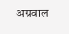अग्रवाल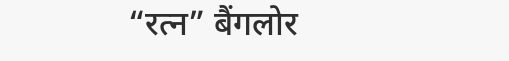“रत्न” बैंगलोर